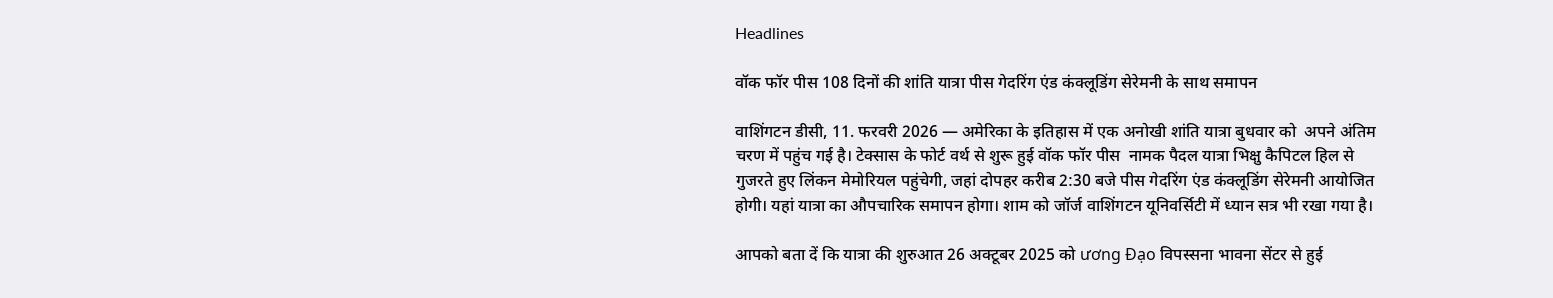Headlines

वॉक फॉर पीस 108 दिनों की शांति यात्रा पीस गेदरिंग एंड कंक्लूडिंग सेरेमनी के साथ समापन

वाशिंगटन डीसी, 11. फरवरी 2026 — अमेरिका के इतिहास में एक अनोखी शांति यात्रा बुधवार को  अपने अंतिम चरण में पहुंच गई है। टेक्सास के फोर्ट वर्थ से शुरू हुई वॉक फॉर पीस  नामक पैदल यात्रा भिक्षु कैपिटल हिल से गुजरते हुए लिंकन मेमोरियल पहुंचेगी, जहां दोपहर करीब 2:30 बजे पीस गेदरिंग एंड कंक्लूडिंग सेरेमनी आयोजित होगी। यहां यात्रा का औपचारिक समापन होगा। शाम को जॉर्ज वाशिंगटन यूनिवर्सिटी में ध्यान सत्र भी रखा गया है।

आपको बता दें कि यात्रा की शुरुआत 26 अक्टूबर 2025 को ương Đạo विपस्सना भावना सेंटर से हुई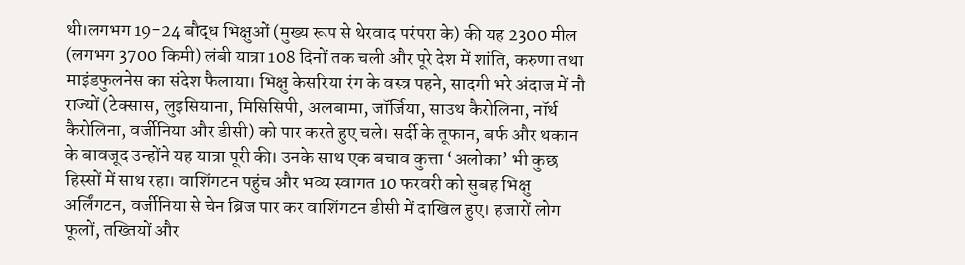थी।लगभग 19-24 बौद्ध भिक्षुओं (मुख्य रूप से थेरवाद परंपरा के) की यह 2300 मील (लगभग 3700 किमी) लंबी यात्रा 108 दिनों तक चली और पूरे देश में शांति, करुणा तथा माइंडफुलनेस का संदेश फैलाया। भिक्षु केसरिया रंग के वस्त्र पहने, सादगी भरे अंदाज में नौ राज्यों (टेक्सास, लुइसियाना, मिसिसिपी, अलबामा, जॉर्जिया, साउथ कैरोलिना, नॉर्थ कैरोलिना, वर्जीनिया और डीसी) को पार करते हुए चले। सर्दी के तूफान, बर्फ और थकान के बावजूद उन्होंने यह यात्रा पूरी की। उनके साथ एक बचाव कुत्ता ‘अलोका’ भी कुछ हिस्सों में साथ रहा। वाशिंगटन पहुंच और भव्य स्वागत 10 फरवरी को सुबह भिक्षु अर्लिंगटन, वर्जीनिया से चेन ब्रिज पार कर वाशिंगटन डीसी में दाखिल हुए। हजारों लोग फूलों, तख्तियों और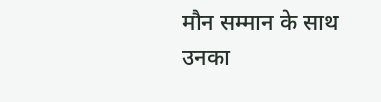मौन सम्मान के साथ उनका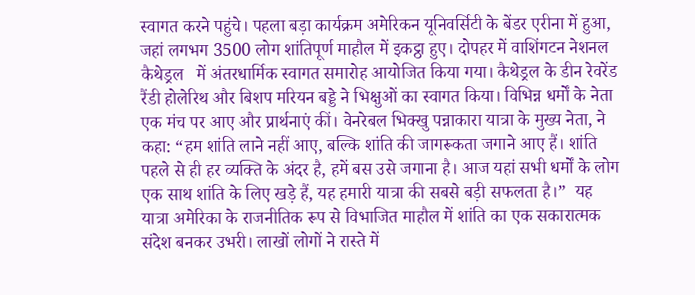स्वागत करने पहुंचे। पहला बड़ा कार्यक्रम अमेरिकन यूनिवर्सिटी के बेंडर एरीना में हुआ, जहां लगभग 3500 लोग शांतिपूर्ण माहौल में इकट्ठा हुए। दोपहर में वाशिंगटन नेशनल कैथेड्रल   में अंतरधार्मिक स्वागत समारोह आयोजित किया गया। कैथेड्रल के डीन रेवरेंड रैंडी होलेरिथ और बिशप मरियन बड्डे ने भिक्षुओं का स्वागत किया। विभिन्न धर्मों के नेता एक मंच पर आए और प्रार्थनाएं कीं। वेनरेबल भिक्खु पन्नाकारा यात्रा के मुख्य नेता, ने कहा: “हम शांति लाने नहीं आए, बल्कि शांति की जागरूकता जगाने आए हैं। शांति पहले से ही हर व्यक्ति के अंदर है, हमें बस उसे जगाना है। आज यहां सभी धर्मों के लोग एक साथ शांति के लिए खड़े हैं, यह हमारी यात्रा की सबसे बड़ी सफलता है।”  यह यात्रा अमेरिका के राजनीतिक रूप से विभाजित माहौल में शांति का एक सकारात्मक संदेश बनकर उभरी। लाखों लोगों ने रास्ते में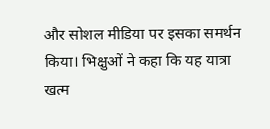और सोशल मीडिया पर इसका समर्थन किया। भिक्षुओं ने कहा कि यह यात्रा खत्म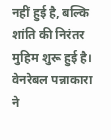नहीं हुई है, बल्कि शांति की निरंतर मुहिम शुरू हुई है। वेनरेबल पन्नाकारा ने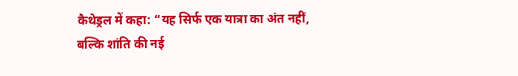कैथेड्रल में कहा: “यह सिर्फ एक यात्रा का अंत नहीं, बल्कि शांति की नई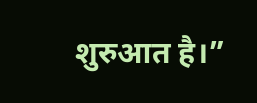शुरुआत है।”